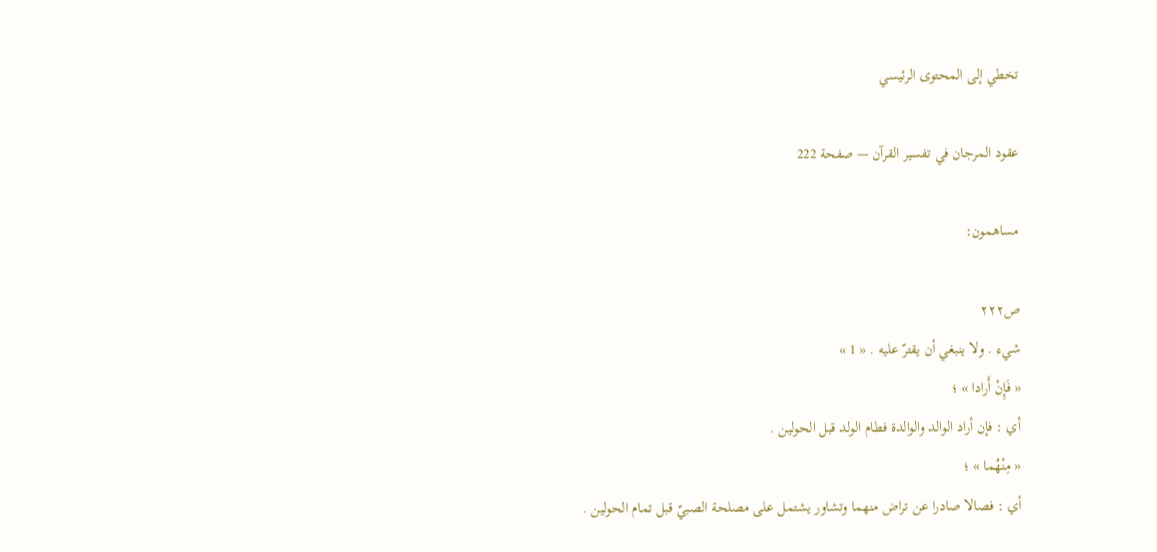تخطي إلى المحتوى الرئيسي

عقود المرجان في تفسير القرآن — صفحة 222

مساهمون:

ص٢٢٢
شيء . ولا ينبغي أن يقترّ عليه . « 1 »
« فَإِنْ أَرادا » ؛
أي : فإن أراد الوالد والوالدة فطام الولد قبل الحولين .
« مِنْهُما » ؛
أي : فصالا صادرا عن تراض منهما وتشاور يشتمل على مصلحة الصبيّ قبل تمام الحولين .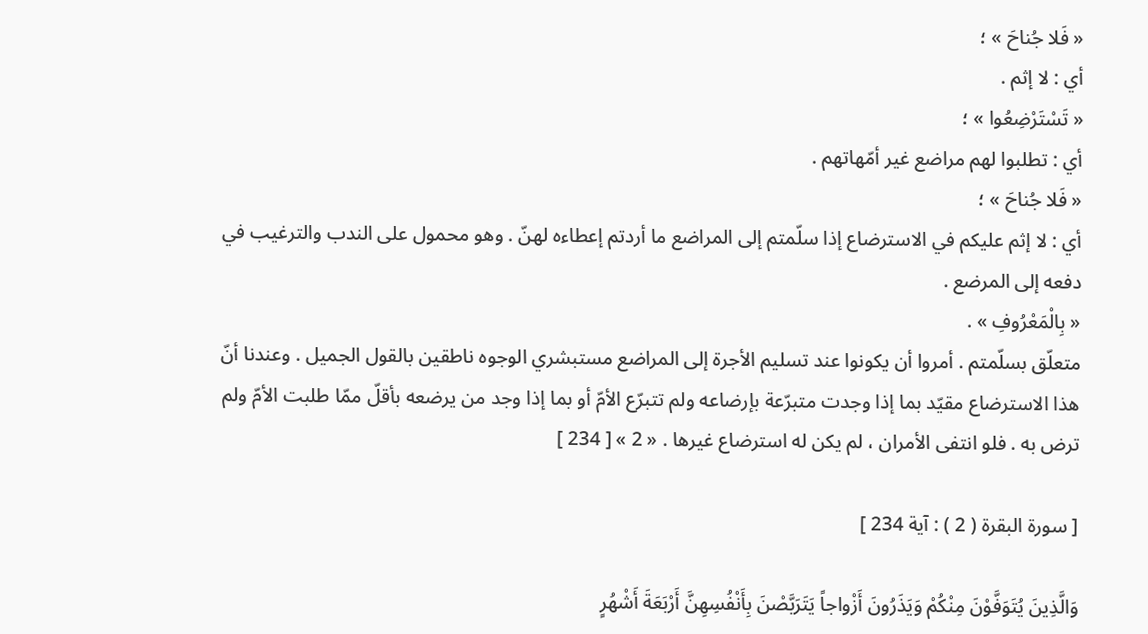« فَلا جُناحَ » ؛
أي : لا إثم .
« تَسْتَرْضِعُوا » ؛
أي : تطلبوا لهم مراضع غير أمّهاتهم .
« فَلا جُناحَ » ؛
أي : لا إثم عليكم في الاسترضاع إذا سلّمتم إلى المراضع ما أردتم إعطاءه لهنّ . وهو محمول على الندب والترغيب في دفعه إلى المرضع .
« بِالْمَعْرُوفِ » .
متعلّق بسلّمتم . أمروا أن يكونوا عند تسليم الأجرة إلى المراضع مستبشري الوجوه ناطقين بالقول الجميل . وعندنا أنّ هذا الاسترضاع مقيّد بما إذا وجدت متبرّعة بإرضاعه ولم تتبرّع الأمّ أو بما إذا وجد من يرضعه بأقلّ ممّا طلبت الأمّ ولم ترض به . فلو انتفى الأمران ، لم يكن له استرضاع غيرها . « 2 » [ 234 ]

[ سورة البقرة ( 2 ) : آية 234 ]

وَالَّذِينَ يُتَوَفَّوْنَ مِنْكُمْ وَيَذَرُونَ أَزْواجاً يَتَرَبَّصْنَ بِأَنْفُسِهِنَّ أَرْبَعَةَ أَشْهُرٍ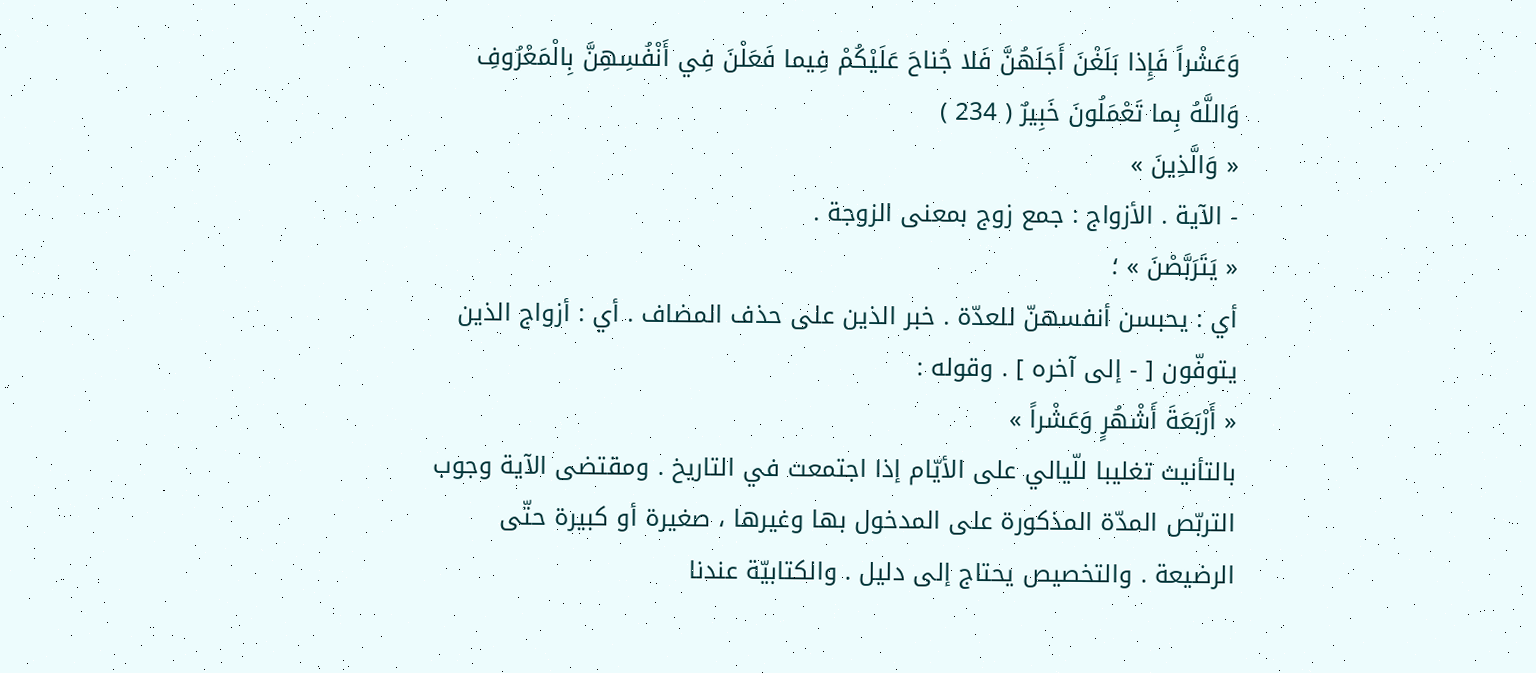وَعَشْراً فَإِذا بَلَغْنَ أَجَلَهُنَّ فَلا جُناحَ عَلَيْكُمْ فِيما فَعَلْنَ فِي أَنْفُسِهِنَّ بِالْمَعْرُوفِ وَاللَّهُ بِما تَعْمَلُونَ خَبِيرٌ ( 234 )
« وَالَّذِينَ »
- الآية . الأزواج : جمع زوج بمعنى الزوجة .
« يَتَرَبَّصْنَ » ؛
أي : يحبسن أنفسهنّ للعدّة . خبر الذين على حذف المضاف . أي : أزواج الذين يتوفّون [ - إلى آخره ] . وقوله :
« أَرْبَعَةَ أَشْهُرٍ وَعَشْراً »
بالتأنيث تغليبا للّيالي على الأيّام إذا اجتمعت في التاريخ . ومقتضى الآية وجوب التربّص المدّة المذكورة على المدخول بها وغيرها ، صغيرة أو كبيرة حتّى الرضيعة . والتخصيص يحتاج إلى دليل . والكتابيّة عندنا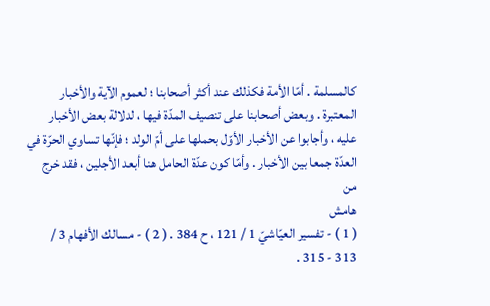كالمسلمة . أمّا الأمة فكذلك عند أكثر أصحابنا ؛ لعموم الآية والأخبار المعتبرة . وبعض أصحابنا على تنصيف المدّة فيها ، لدلالة بعض الأخبار عليه ، وأجابوا عن الأخبار الأوّل بحملها على أمّ الولد ؛ فإنّها تساوي الحرّة في العدّة جمعا بين الأخبار . وأمّا كون عدّة الحامل هنا أبعد الأجلين ، فقد خرج من
هامش
( 1 ) - تفسير العيّاشيّ 1 / 121 ، ح 384 . ( 2 ) - مسالك الأفهام 3 / 313 - 315 .